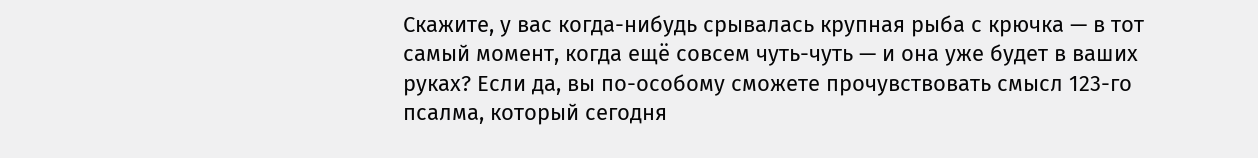Скажите, у вас когда-нибудь срывалась крупная рыба с крючка — в тот самый момент, когда ещё совсем чуть-чуть — и она уже будет в ваших руках? Если да, вы по-особому сможете прочувствовать смысл 123-го псалма, который сегодня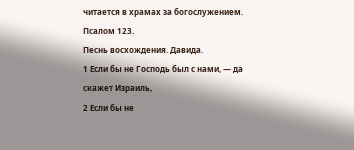читается в храмах за богослужением.
Псалом 123.
Песнь восхождения. Давида.
1 Если бы не Господь был с нами, — да скажет Израиль,
2 Если бы не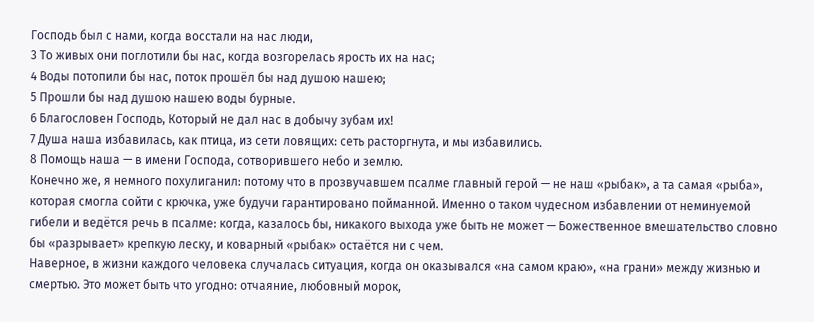Господь был с нами, когда восстали на нас люди,
3 То живых они поглотили бы нас, когда возгорелась ярость их на нас;
4 Воды потопили бы нас, поток прошёл бы над душою нашею;
5 Прошли бы над душою нашею воды бурные.
6 Благословен Господь, Который не дал нас в добычу зубам их!
7 Душа наша избавилась, как птица, из сети ловящих: сеть расторгнута, и мы избавились.
8 Помощь наша — в имени Господа, сотворившего небо и землю.
Конечно же, я немного похулиганил: потому что в прозвучавшем псалме главный герой — не наш «рыбак», а та самая «рыба», которая смогла сойти с крючка, уже будучи гарантировано пойманной. Именно о таком чудесном избавлении от неминуемой гибели и ведётся речь в псалме: когда, казалось бы, никакого выхода уже быть не может — Божественное вмешательство словно бы «разрывает» крепкую леску, и коварный «рыбак» остаётся ни с чем.
Наверное, в жизни каждого человека случалась ситуация, когда он оказывался «на самом краю», «на грани» между жизнью и смертью. Это может быть что угодно: отчаяние, любовный морок,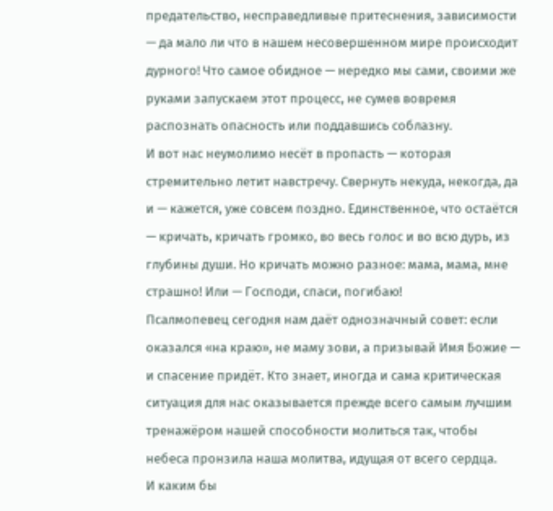предательство, несправедливые притеснения, зависимости — да мало ли что в нашем несовершенном мире происходит дурного! Что самое обидное — нередко мы сами, своими же руками запускаем этот процесс, не сумев вовремя распознать опасность или поддавшись соблазну.
И вот нас неумолимо несёт в пропасть — которая стремительно летит навстречу. Свернуть некуда, некогда, да и — кажется, уже совсем поздно. Единственное, что остаётся — кричать, кричать громко, во весь голос и во всю дурь, из глубины души. Но кричать можно разное: мама, мама, мне страшно! Или — Господи, спаси, погибаю!
Псалмопевец сегодня нам даёт однозначный совет: если оказался «на краю», не маму зови, а призывай Имя Божие — и спасение придёт. Кто знает, иногда и сама критическая ситуация для нас оказывается прежде всего самым лучшим тренажёром нашей способности молиться так, чтобы небеса пронзила наша молитва, идущая от всего сердца.
И каким бы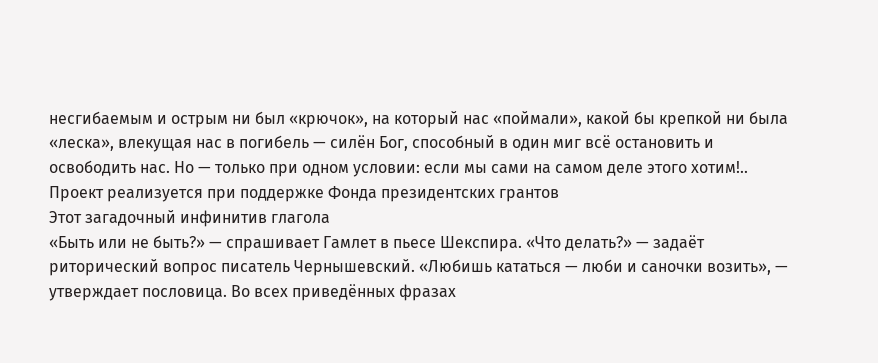несгибаемым и острым ни был «крючок», на который нас «поймали», какой бы крепкой ни была «леска», влекущая нас в погибель — силён Бог, способный в один миг всё остановить и освободить нас. Но — только при одном условии: если мы сами на самом деле этого хотим!..
Проект реализуется при поддержке Фонда президентских грантов
Этот загадочный инфинитив глагола
«Быть или не быть?» — спрашивает Гамлет в пьесе Шекспира. «Что делать?» — задаёт риторический вопрос писатель Чернышевский. «Любишь кататься — люби и саночки возить», — утверждает пословица. Во всех приведённых фразах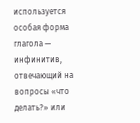используется особая форма глагола — инфинитив, отвечающий на вопросы «что делать?» или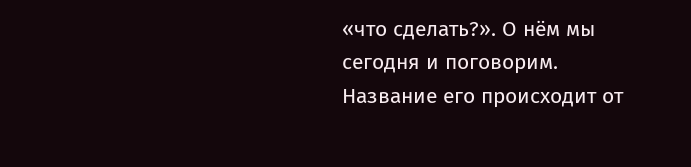«что сделать?». О нём мы сегодня и поговорим.
Название его происходит от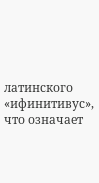латинского «ифинитивус», что означает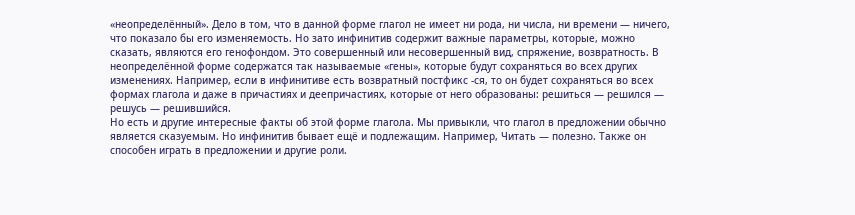«неопределённый». Дело в том, что в данной форме глагол не имеет ни рода, ни числа, ни времени — ничего, что показало бы его изменяемость. Но зато инфинитив содержит важные параметры, которые, можно сказать, являются его генофондом. Это совершенный или несовершенный вид, спряжение, возвратность. В неопределённой форме содержатся так называемые «гены», которые будут сохраняться во всех других изменениях. Например, если в инфинитиве есть возвратный постфикс -ся, то он будет сохраняться во всех формах глагола и даже в причастиях и деепричастиях, которые от него образованы: решиться — решился — решусь — решившийся.
Но есть и другие интересные факты об этой форме глагола. Мы привыкли, что глагол в предложении обычно является сказуемым. Но инфинитив бывает ещё и подлежащим. Например, Читать — полезно. Также он способен играть в предложении и другие роли.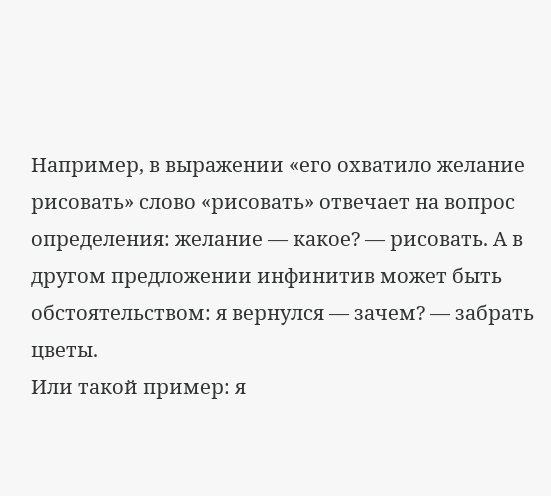Например, в выражении «его охватило желание рисовать» слово «рисовать» отвечает на вопрос определения: желание — какое? — рисовать. А в другом предложении инфинитив может быть обстоятельством: я вернулся — зачем? — забрать цветы.
Или такой пример: я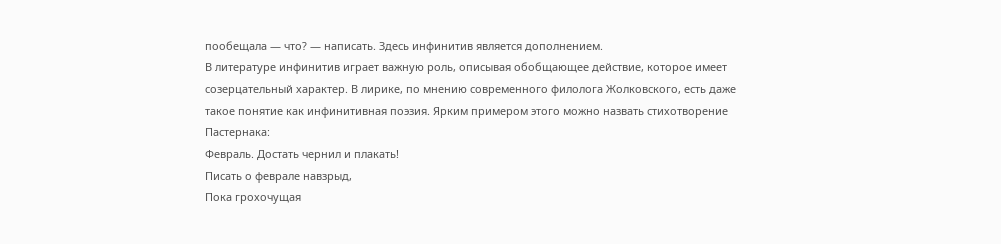пообещала — что? — написать. Здесь инфинитив является дополнением.
В литературе инфинитив играет важную роль, описывая обобщающее действие, которое имеет созерцательный характер. В лирике, по мнению современного филолога Жолковского, есть даже такое понятие как инфинитивная поэзия. Ярким примером этого можно назвать стихотворение Пастернака:
Февраль. Достать чернил и плакать!
Писать о феврале навзрыд,
Пока грохочущая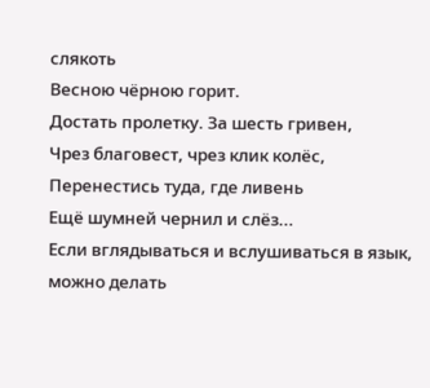слякоть
Весною чёрною горит.
Достать пролетку. За шесть гривен,
Чрез благовест, чрез клик колёс,
Перенестись туда, где ливень
Ещё шумней чернил и слёз...
Если вглядываться и вслушиваться в язык, можно делать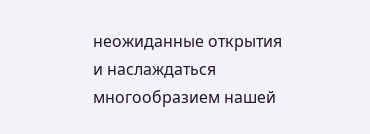неожиданные открытия и наслаждаться многообразием нашей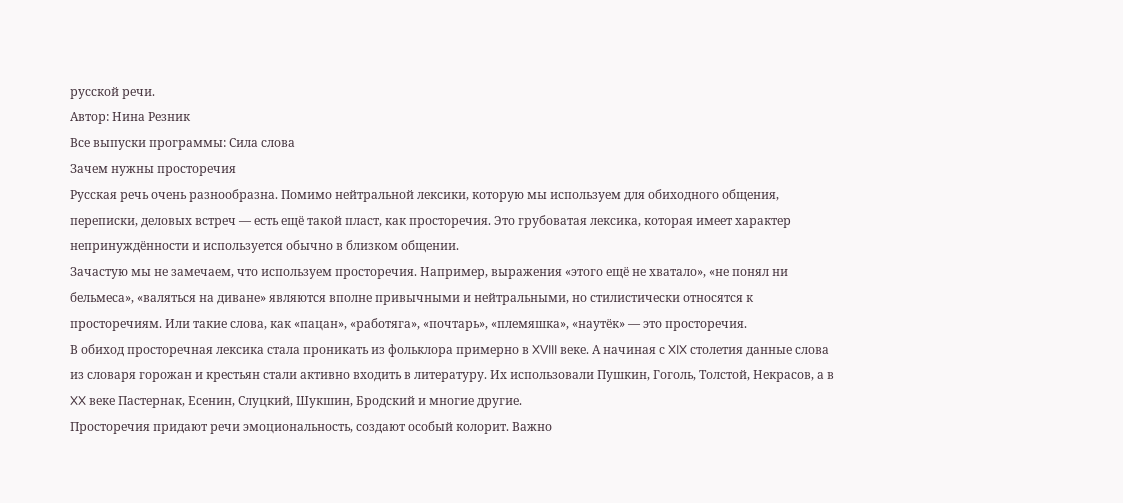русской речи.
Автор: Нина Резник
Все выпуски программы: Сила слова
Зачем нужны просторечия
Русская речь очень разнообразна. Помимо нейтральной лексики, которую мы используем для обиходного общения, переписки, деловых встреч — есть ещё такой пласт, как просторечия. Это грубоватая лексика, которая имеет характер непринуждённости и используется обычно в близком общении.
Зачастую мы не замечаем, что используем просторечия. Например, выражения «этого ещё не хватало», «не понял ни бельмеса», «валяться на диване» являются вполне привычными и нейтральными, но стилистически относятся к просторечиям. Или такие слова, как «пацан», «работяга», «почтарь», «племяшка», «наутёк» — это просторечия.
В обиход просторечная лексика стала проникать из фольклора примерно в XVIII веке. А начиная с XIX столетия данные слова из словаря горожан и крестьян стали активно входить в литературу. Их использовали Пушкин, Гоголь, Толстой, Некрасов, а в XX веке Пастернак, Есенин, Слуцкий, Шукшин, Бродский и многие другие.
Просторечия придают речи эмоциональность, создают особый колорит. Важно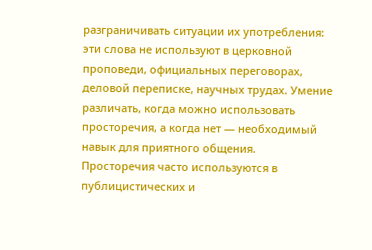разграничивать ситуации их употребления: эти слова не используют в церковной проповеди, официальных переговорах, деловой переписке, научных трудах. Умение различать, когда можно использовать просторечия, а когда нет — необходимый навык для приятного общения.
Просторечия часто используются в публицистических и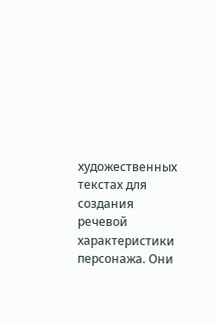художественных текстах для создания речевой характеристики персонажа. Они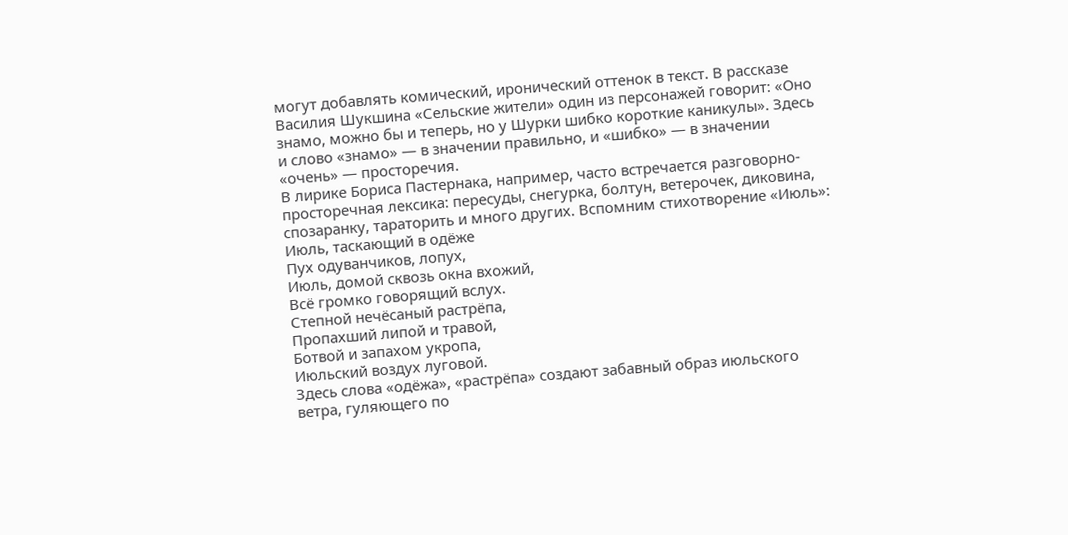могут добавлять комический, иронический оттенок в текст. В рассказе Василия Шукшина «Сельские жители» один из персонажей говорит: «Оно знамо, можно бы и теперь, но у Шурки шибко короткие каникулы». Здесь и слово «знамо» — в значении правильно, и «шибко» — в значении «очень» — просторечия.
В лирике Бориса Пастернака, например, часто встречается разговорно-просторечная лексика: пересуды, снегурка, болтун, ветерочек, диковина, спозаранку, тараторить и много других. Вспомним стихотворение «Июль»:
Июль, таскающий в одёже
Пух одуванчиков, лопух,
Июль, домой сквозь окна вхожий,
Всё громко говорящий вслух.
Степной нечёсаный растрёпа,
Пропахший липой и травой,
Ботвой и запахом укропа,
Июльский воздух луговой.
Здесь слова «одёжа», «растрёпа» создают забавный образ июльского ветра, гуляющего по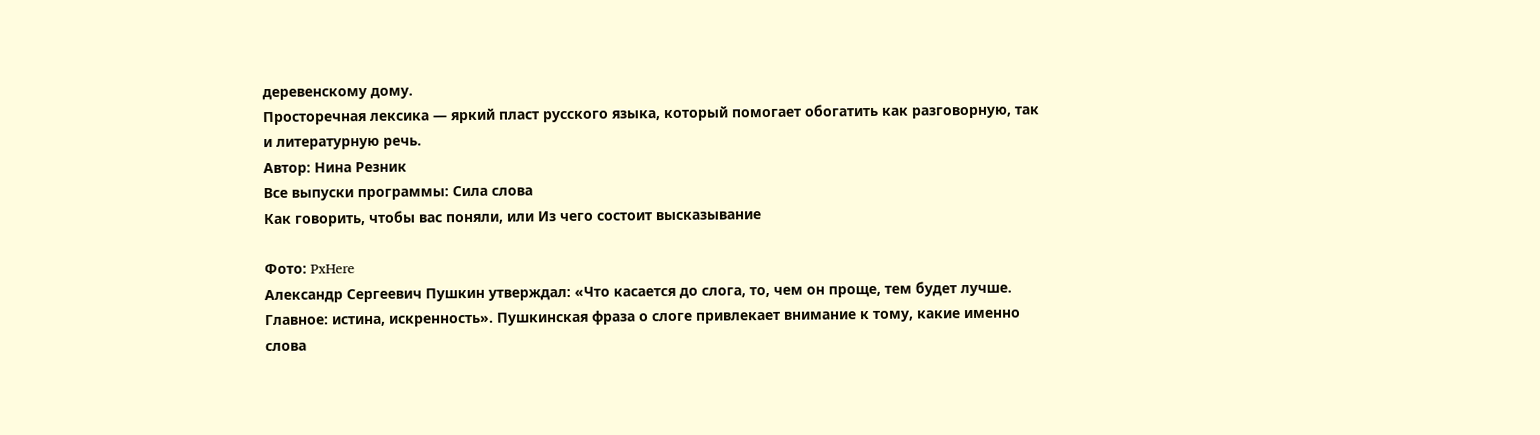деревенскому дому.
Просторечная лексика — яркий пласт русского языка, который помогает обогатить как разговорную, так и литературную речь.
Автор: Нина Резник
Все выпуски программы: Сила слова
Как говорить, чтобы вас поняли, или Из чего состоит высказывание

Фото: PxHere
Александр Сергеевич Пушкин утверждал: «Что касается до слога, то, чем он проще, тем будет лучше. Главное: истина, искренность». Пушкинская фраза о слоге привлекает внимание к тому, какие именно слова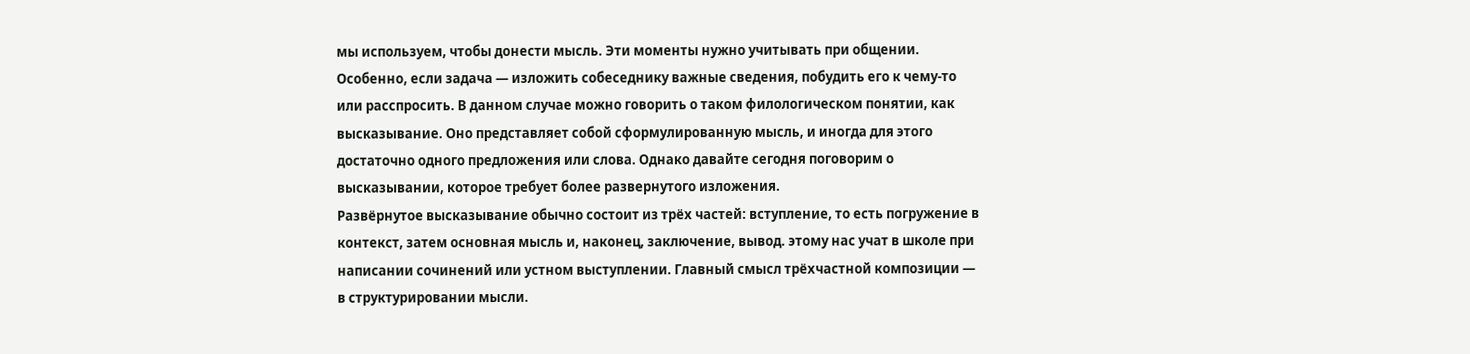мы используем, чтобы донести мысль. Эти моменты нужно учитывать при общении. Особенно, если задача — изложить собеседнику важные сведения, побудить его к чему-то или расспросить. В данном случае можно говорить о таком филологическом понятии, как высказывание. Оно представляет собой сформулированную мысль, и иногда для этого достаточно одного предложения или слова. Однако давайте сегодня поговорим о высказывании, которое требует более развернутого изложения.
Развёрнутое высказывание обычно состоит из трёх частей: вступление, то есть погружение в контекст, затем основная мысль и, наконец, заключение, вывод. этому нас учат в школе при написании сочинений или устном выступлении. Главный смысл трёхчастной композиции — в структурировании мысли.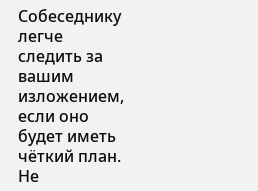Собеседнику легче следить за вашим изложением, если оно будет иметь чёткий план.
Не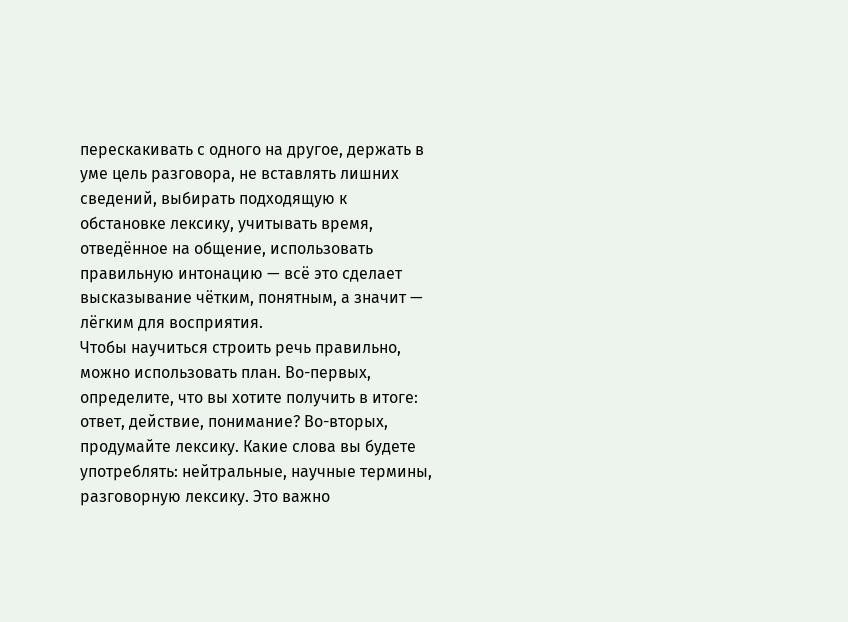перескакивать с одного на другое, держать в уме цель разговора, не вставлять лишних сведений, выбирать подходящую к обстановке лексику, учитывать время, отведённое на общение, использовать правильную интонацию — всё это сделает высказывание чётким, понятным, а значит — лёгким для восприятия.
Чтобы научиться строить речь правильно, можно использовать план. Во-первых, определите, что вы хотите получить в итоге: ответ, действие, понимание? Во-вторых, продумайте лексику. Какие слова вы будете употреблять: нейтральные, научные термины, разговорную лексику. Это важно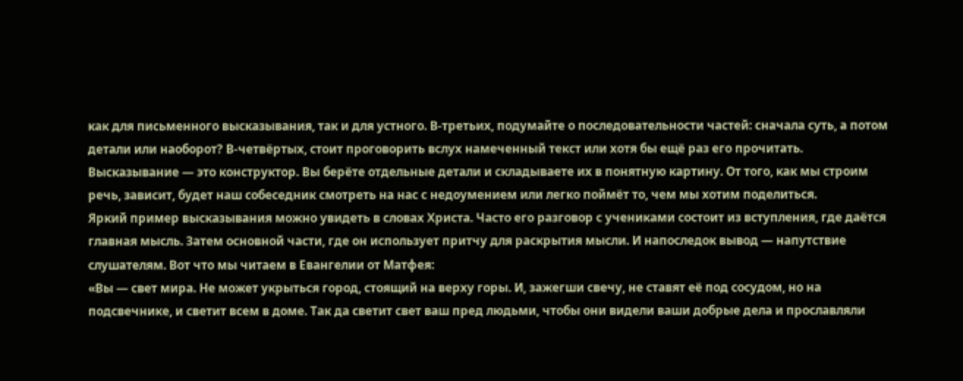как для письменного высказывания, так и для устного. В-третьих, подумайте о последовательности частей: сначала суть, а потом детали или наоборот? В-четвёртых, стоит проговорить вслух намеченный текст или хотя бы ещё раз его прочитать.
Высказывание — это конструктор. Вы берёте отдельные детали и складываете их в понятную картину. От того, как мы строим речь, зависит, будет наш собеседник смотреть на нас с недоумением или легко поймёт то, чем мы хотим поделиться.
Яркий пример высказывания можно увидеть в словах Христа. Часто его разговор с учениками состоит из вступления, где даётся главная мысль. Затем основной части, где он использует притчу для раскрытия мысли. И напоследок вывод — напутствие слушателям. Вот что мы читаем в Евангелии от Матфея:
«Вы — свет мира. Не может укрыться город, стоящий на верху горы. И, зажегши свечу, не ставят её под сосудом, но на подсвечнике, и светит всем в доме. Так да светит свет ваш пред людьми, чтобы они видели ваши добрые дела и прославляли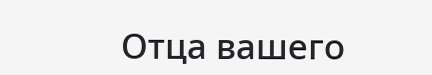Отца вашего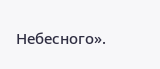Небесного».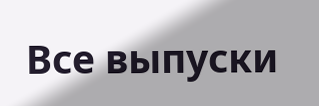Все выпуски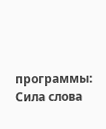программы: Сила слова